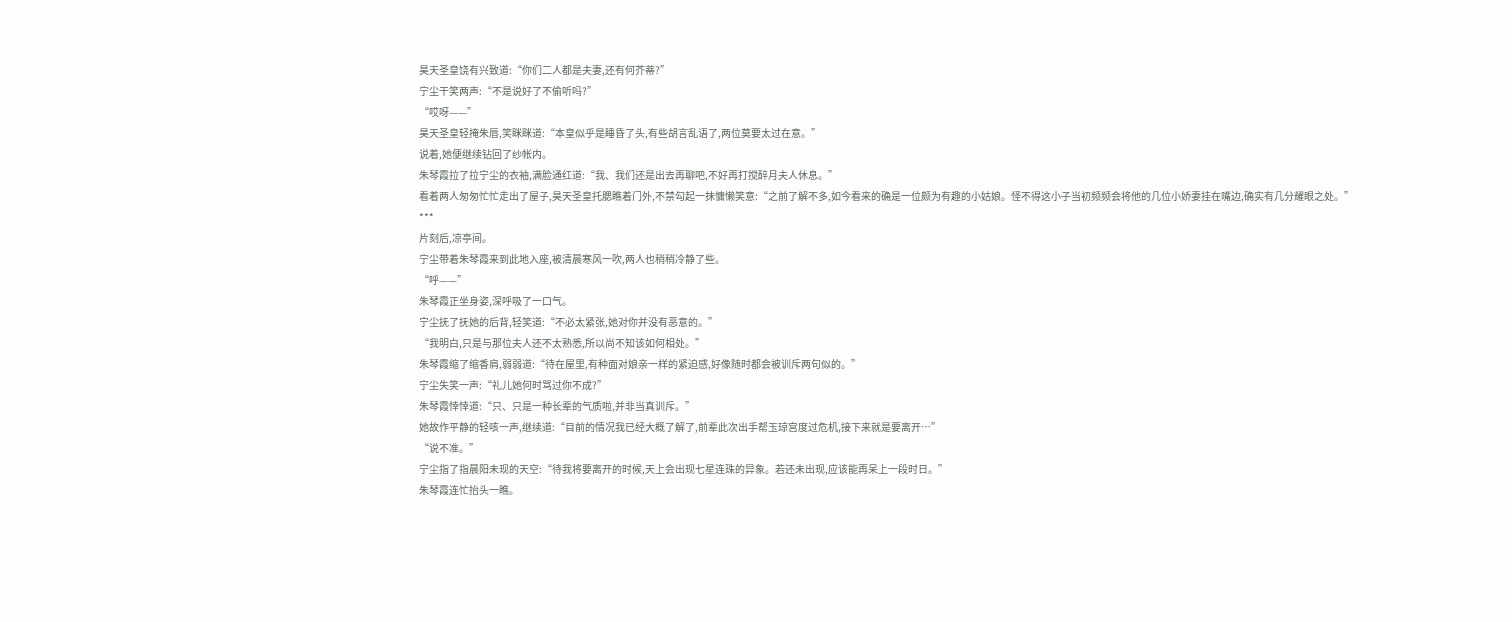昊天圣皇饶有兴致道:“你们二人都是夫妻,还有何芥蒂?”
宁尘干笑两声:“不是说好了不偷听吗?”
“哎呀——”
昊天圣皇轻掩朱唇,笑眯眯道:“本皇似乎是睡昏了头,有些胡言乱语了,两位莫要太过在意。”
说着,她便继续钻回了纱帐内。
朱琴霞拉了拉宁尘的衣袖,满脸通红道:“我、我们还是出去再聊吧,不好再打搅醉月夫人休息。”
看着两人匆匆忙忙走出了屋子,昊天圣皇托腮瞧着门外,不禁勾起一抹慵懒笑意:“之前了解不多,如今看来的确是一位颇为有趣的小姑娘。怪不得这小子当初频频会将他的几位小娇妻挂在嘴边,确实有几分耀眼之处。”
***
片刻后,凉亭间。
宁尘带着朱琴霞来到此地入座,被清晨寒风一吹,两人也稍稍冷静了些。
“呼——”
朱琴霞正坐身姿,深呼吸了一口气。
宁尘抚了抚她的后背,轻笑道:“不必太紧张,她对你并没有恶意的。”
“我明白,只是与那位夫人还不太熟悉,所以尚不知该如何相处。”
朱琴霞缩了缩香肩,弱弱道:“待在屋里,有种面对娘亲一样的紧迫感,好像随时都会被训斥两句似的。”
宁尘失笑一声:“礼儿她何时骂过你不成?”
朱琴霞悻悻道:“只、只是一种长辈的气质啦,并非当真训斥。”
她故作平静的轻咳一声,继续道:“目前的情况我已经大概了解了,前辈此次出手帮玉琼宫度过危机,接下来就是要离开…”
“说不准。”
宁尘指了指晨阳未现的天空:“待我将要离开的时候,天上会出现七星连珠的异象。若还未出现,应该能再呆上一段时日。”
朱琴霞连忙抬头一瞧。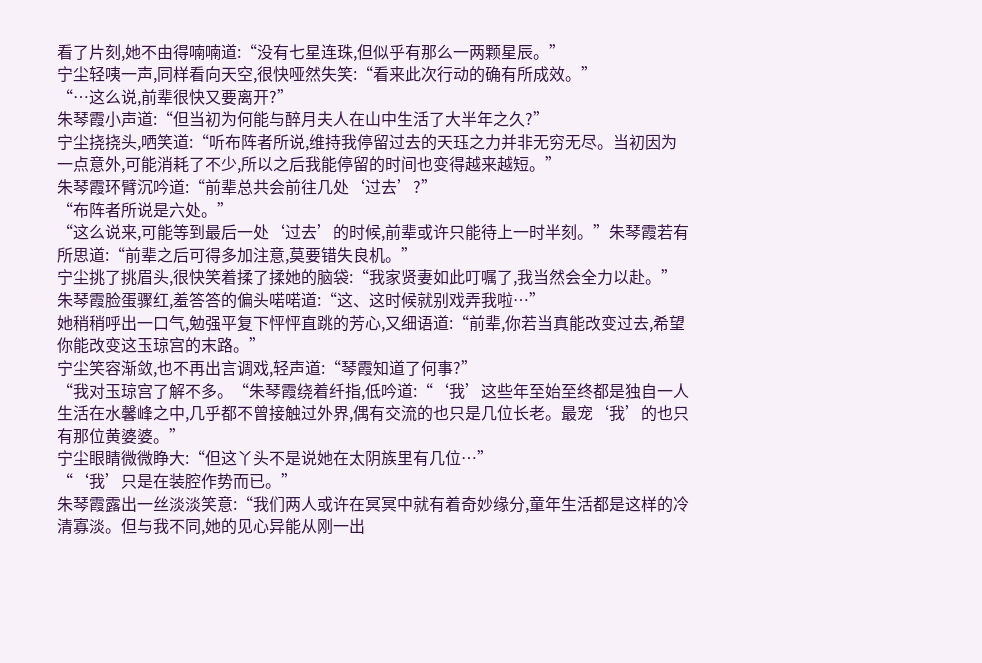看了片刻,她不由得喃喃道:“没有七星连珠,但似乎有那么一两颗星辰。”
宁尘轻咦一声,同样看向天空,很快哑然失笑:“看来此次行动的确有所成效。”
“…这么说,前辈很快又要离开?”
朱琴霞小声道:“但当初为何能与醉月夫人在山中生活了大半年之久?”
宁尘挠挠头,哂笑道:“听布阵者所说,维持我停留过去的天珏之力并非无穷无尽。当初因为一点意外,可能消耗了不少,所以之后我能停留的时间也变得越来越短。”
朱琴霞环臂沉吟道:“前辈总共会前往几处‘过去’?”
“布阵者所说是六处。”
“这么说来,可能等到最后一处‘过去’的时候,前辈或许只能待上一时半刻。”朱琴霞若有所思道:“前辈之后可得多加注意,莫要错失良机。”
宁尘挑了挑眉头,很快笑着揉了揉她的脑袋:“我家贤妻如此叮嘱了,我当然会全力以赴。”
朱琴霞脸蛋骤红,羞答答的偏头喏喏道:“这、这时候就别戏弄我啦…”
她稍稍呼出一口气,勉强平复下怦怦直跳的芳心,又细语道:“前辈,你若当真能改变过去,希望你能改变这玉琼宫的末路。”
宁尘笑容渐敛,也不再出言调戏,轻声道:“琴霞知道了何事?”
“我对玉琼宫了解不多。“朱琴霞绕着纤指,低吟道:“‘我’这些年至始至终都是独自一人生活在水馨峰之中,几乎都不曾接触过外界,偶有交流的也只是几位长老。最宠‘我’的也只有那位黄婆婆。”
宁尘眼睛微微睁大:“但这丫头不是说她在太阴族里有几位…”
“‘我’只是在装腔作势而已。”
朱琴霞露出一丝淡淡笑意:“我们两人或许在冥冥中就有着奇妙缘分,童年生活都是这样的冷清寡淡。但与我不同,她的见心异能从刚一出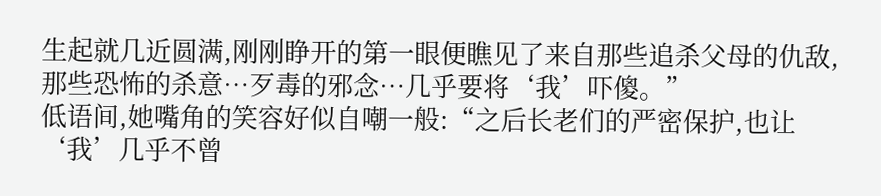生起就几近圆满,刚刚睁开的第一眼便瞧见了来自那些追杀父母的仇敌,那些恐怖的杀意…歹毒的邪念…几乎要将‘我’吓傻。”
低语间,她嘴角的笑容好似自嘲一般:“之后长老们的严密保护,也让‘我’几乎不曾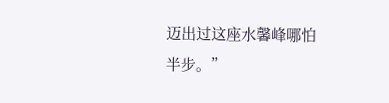迈出过这座水馨峰哪怕半步。”